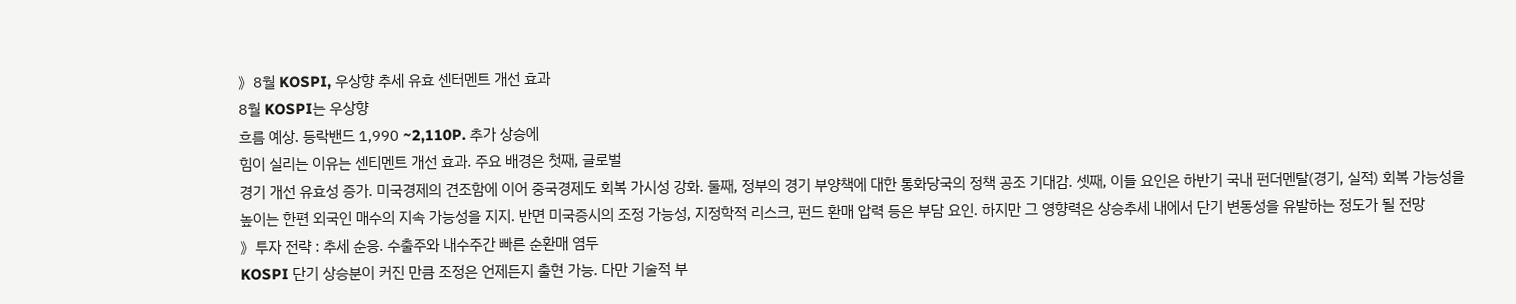》8월 KOSPI, 우상향 추세 유효 센터멘트 개선 효과
8월 KOSPI는 우상향
흐름 예상. 등락밴드 1,990 ~2,110P. 추가 상승에
힘이 실리는 이유는 센티멘트 개선 효과. 주요 배경은 첫째, 글로벌
경기 개선 유효성 증가. 미국경제의 견조함에 이어 중국경제도 회복 가시성 강화. 둘째, 정부의 경기 부양책에 대한 통화당국의 정책 공조 기대감. 셋째, 이들 요인은 하반기 국내 펀더멘탈(경기, 실적) 회복 가능성을
높이는 한편 외국인 매수의 지속 가능성을 지지. 반면 미국증시의 조정 가능성, 지정학적 리스크, 펀드 환매 압력 등은 부담 요인. 하지만 그 영향력은 상승추세 내에서 단기 변동성을 유발하는 정도가 될 전망
》투자 전략 : 추세 순응. 수출주와 내수주간 빠른 순환매 염두
KOSPI 단기 상승분이 커진 만큼 조정은 언제든지 출현 가능. 다만 기술적 부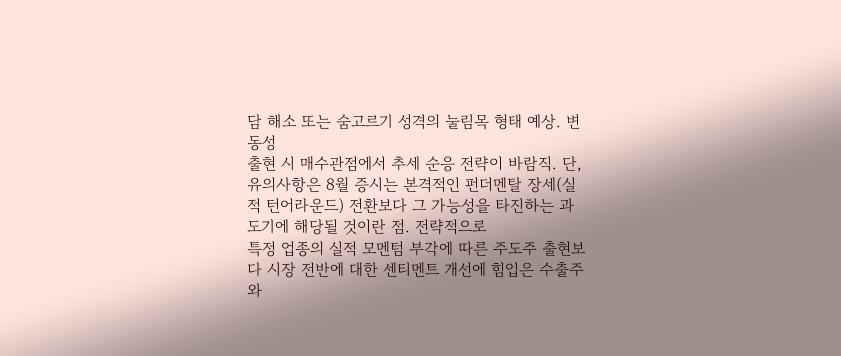담 해소 또는 숨고르기 성격의 눌림목 형태 예상. 변동성
출현 시 매수관점에서 추세 순응 전략이 바람직. 단, 유의사항은 8월 증시는 본격적인 펀더멘탈 장세(실적 턴어라운드) 전환보다 그 가능성을 타진하는 과도기에 해당될 것이란 점. 전략적으로
특정 업종의 실적 모멘텀 부각에 따른 주도주 출현보다 시장 전반에 대한 센티멘트 개선에 힘입은 수출주와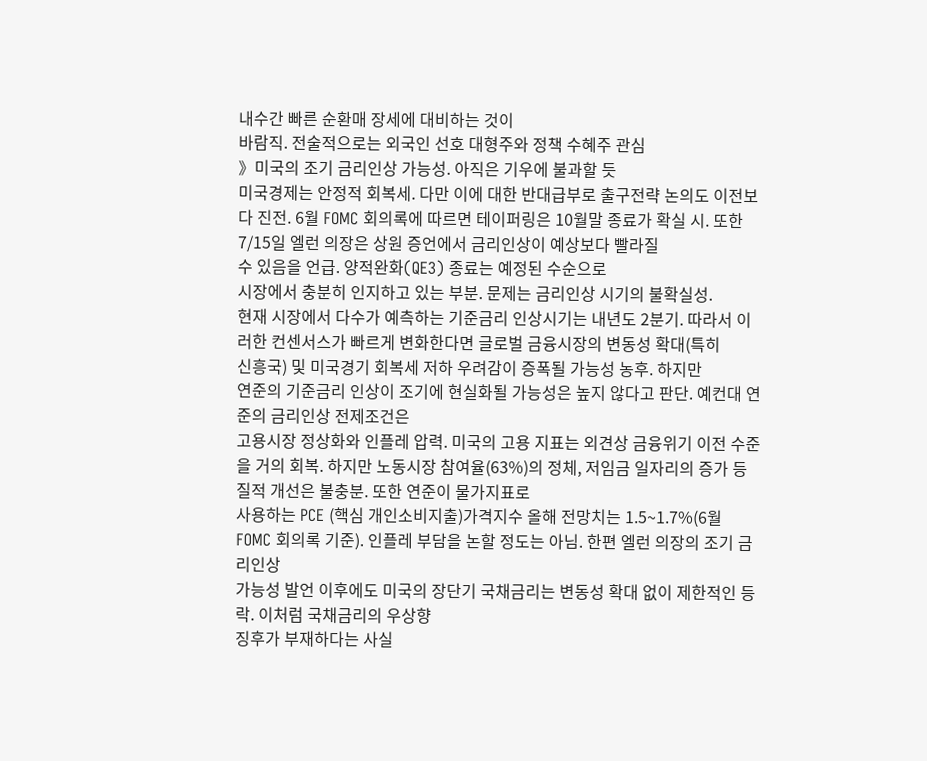내수간 빠른 순환매 장세에 대비하는 것이
바람직. 전술적으로는 외국인 선호 대형주와 정책 수혜주 관심
》미국의 조기 금리인상 가능성. 아직은 기우에 불과할 듯
미국경제는 안정적 회복세. 다만 이에 대한 반대급부로 출구전략 논의도 이전보다 진전. 6월 FOMC 회의록에 따르면 테이퍼링은 10월말 종료가 확실 시. 또한 7/15일 엘런 의장은 상원 증언에서 금리인상이 예상보다 빨라질
수 있음을 언급. 양적완화(QE3) 종료는 예정된 수순으로
시장에서 충분히 인지하고 있는 부분. 문제는 금리인상 시기의 불확실성.
현재 시장에서 다수가 예측하는 기준금리 인상시기는 내년도 2분기. 따라서 이러한 컨센서스가 빠르게 변화한다면 글로벌 금융시장의 변동성 확대(특히
신흥국) 및 미국경기 회복세 저하 우려감이 증폭될 가능성 농후. 하지만
연준의 기준금리 인상이 조기에 현실화될 가능성은 높지 않다고 판단. 예컨대 연준의 금리인상 전제조건은
고용시장 정상화와 인플레 압력. 미국의 고용 지표는 외견상 금융위기 이전 수준을 거의 회복. 하지만 노동시장 참여율(63%)의 정체, 저임금 일자리의 증가 등 질적 개선은 불충분. 또한 연준이 물가지표로
사용하는 PCE (핵심 개인소비지출)가격지수 올해 전망치는 1.5~1.7%(6월 FOMC 회의록 기준). 인플레 부담을 논할 정도는 아님. 한편 엘런 의장의 조기 금리인상
가능성 발언 이후에도 미국의 장단기 국채금리는 변동성 확대 없이 제한적인 등락. 이처럼 국채금리의 우상향
징후가 부재하다는 사실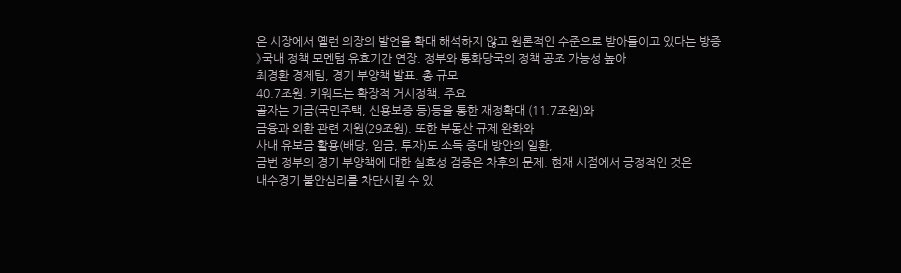은 시장에서 옐런 의장의 발언을 확대 해석하지 않고 원론적인 수준으로 받아들이고 있다는 방증
》국내 정책 모멘텀 유효기간 연장. 정부와 통화당국의 정책 공조 가능성 높아
최경환 경제팀, 경기 부양책 발표. 총 규모
40.7조원. 키워드는 확장적 거시정책. 주요
골자는 기금(국민주택, 신용보증 등)등을 통한 재정확대 (11.7조원)와
금융과 외환 관련 지원(29조원). 또한 부동산 규제 완화와
사내 유보금 활용(배당, 임금, 투자)도 소득 증대 방안의 일환,
금번 정부의 경기 부양책에 대한 실효성 검증은 차후의 문제. 현재 시점에서 긍정적인 것은
내수경기 불안심리를 차단시킬 수 있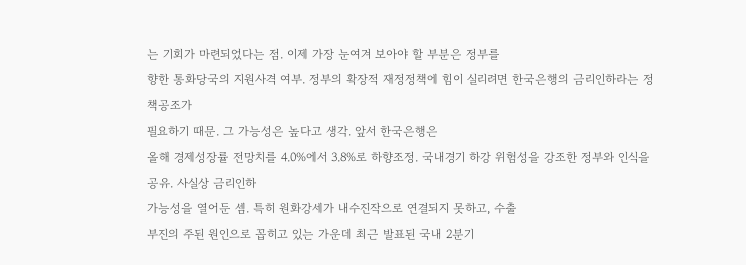는 기회가 마련되었다는 점. 이제 가장 눈여겨 보아야 할 부분은 정부를
향한 통화당국의 지원사격 여부. 정부의 확장적 재정정책에 힘이 실리려면 한국은행의 금리인하라는 정책공조가
필요하기 때문. 그 가능성은 높다고 생각. 앞서 한국은행은
올해 경제성장률 전망치를 4.0%에서 3.8%로 하향조정. 국내경기 하강 위험성을 강조한 정부와 인식을 공유. 사실상 금리인하
가능성을 열어둔 셈. 특히 원화강세가 내수진작으로 연결되지 못하고, 수출
부진의 주된 원인으로 꼽히고 있는 가운데 최근 발표된 국내 2분기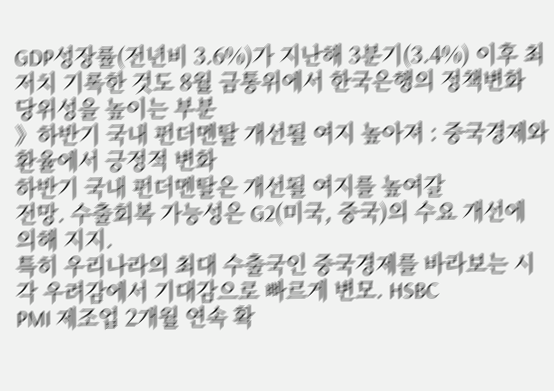GDP성장률(전년비 3.6%)가 지난해 3분기(3.4%) 이후 최저치 기록한 것도 8월 금통위에서 한국은행의 정책변화 당위성을 높이는 부분
》하반기 국내 펀더멘탈 개선될 여지 높아져 : 중국경제와 환율에서 긍정적 변화
하반기 국내 펀더멘탈은 개선될 여지를 높여갈
전망. 수출회복 가능성은 G2(미국, 중국)의 수요 개선에 의해 지지.
특히 우리나라의 최대 수출국인 중국경제를 바라보는 시각 우려감에서 기대감으로 빠르게 변모. HSBC
PMI 제조업 2개월 연속 확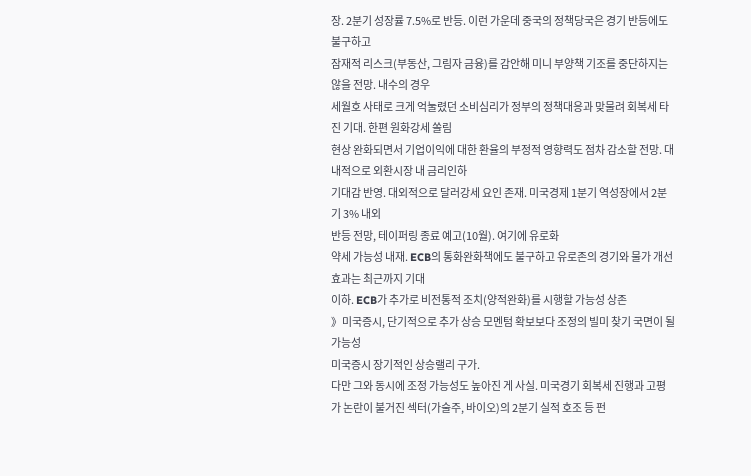장. 2분기 성장률 7.5%로 반등. 이런 가운데 중국의 정책당국은 경기 반등에도 불구하고
잠재적 리스크(부동산, 그림자 금융)를 감안해 미니 부양책 기조를 중단하지는 않을 전망. 내수의 경우
세월호 사태로 크게 억눌렸던 소비심리가 정부의 정책대응과 맞물려 회복세 타진 기대. 한편 원화강세 쏠림
현상 완화되면서 기업이익에 대한 환율의 부정적 영향력도 점차 감소할 전망. 대내적으로 외환시장 내 금리인하
기대감 반영. 대외적으로 달러강세 요인 존재. 미국경제 1분기 역성장에서 2분기 3% 내외
반등 전망, 테이퍼링 종료 예고(10월). 여기에 유로화
약세 가능성 내재. ECB의 통화완화책에도 불구하고 유로존의 경기와 물가 개선 효과는 최근까지 기대
이하. ECB가 추가로 비전통적 조치(양적완화)를 시행할 가능성 상존
》미국증시, 단기적으로 추가 상승 모멘텀 확보보다 조정의 빌미 찾기 국면이 될 가능성
미국증시 장기적인 상승랠리 구가.
다만 그와 동시에 조정 가능성도 높아진 게 사실. 미국경기 회복세 진행과 고평가 논란이 불거진 섹터(가술주, 바이오)의 2분기 실적 호조 등 펀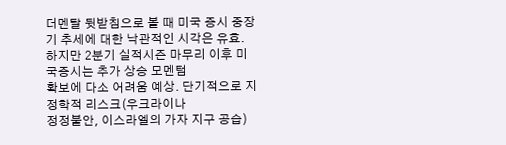더멘탈 뒷받침으로 볼 때 미국 증시 중장기 추세에 대한 낙관적인 시각은 유효. 하지만 2분기 실적시즌 마무리 이후 미국증시는 추가 상승 모멘텀
확보에 다소 어려움 예상. 단기적으로 지정학적 리스크(우크라이나
정정불안, 이스라엘의 가자 지구 공습)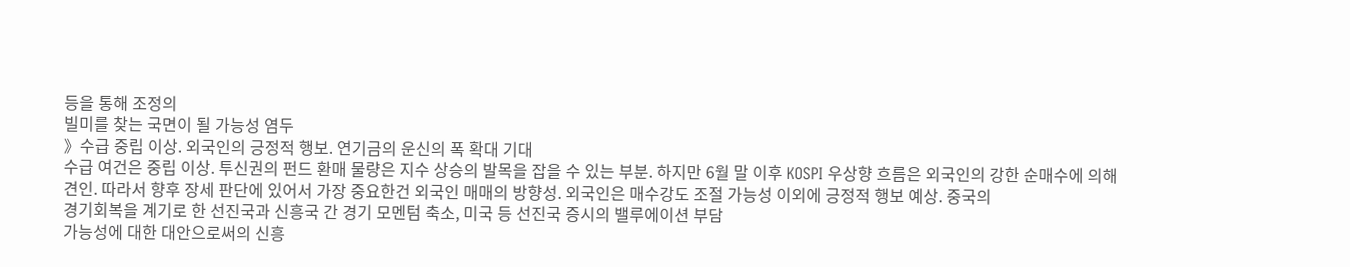등을 통해 조정의
빌미를 찾는 국면이 될 가능성 염두
》수급 중립 이상. 외국인의 긍정적 행보. 연기금의 운신의 폭 확대 기대
수급 여건은 중립 이상. 투신권의 펀드 환매 물량은 지수 상승의 발목을 잡을 수 있는 부분. 하지만 6월 말 이후 KOSPI 우상향 흐름은 외국인의 강한 순매수에 의해
견인. 따라서 향후 장세 판단에 있어서 가장 중요한건 외국인 매매의 방향성. 외국인은 매수강도 조절 가능성 이외에 긍정적 행보 예상. 중국의
경기회복을 계기로 한 선진국과 신흥국 간 경기 모멘텀 축소, 미국 등 선진국 증시의 밸루에이션 부담
가능성에 대한 대안으로써의 신흥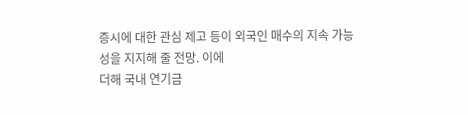증시에 대한 관심 제고 등이 외국인 매수의 지속 가능성을 지지해 줄 전망. 이에
더해 국내 연기금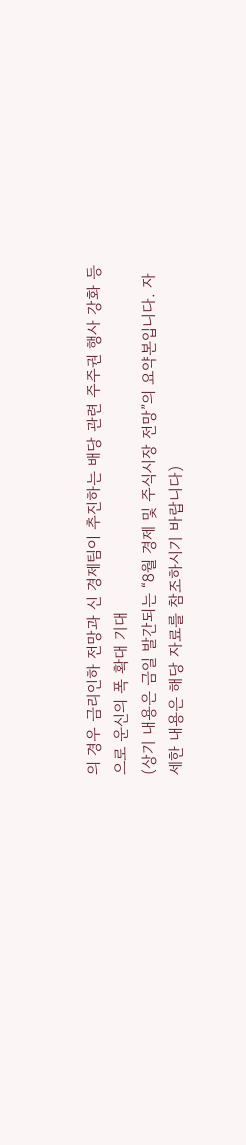의 경우 금리인하 전망과 신 경제팀이 추진하는 배당 관련 주주권 행사 강화 등으로 운신의 폭 확대 기대
(상기 내용은 금일 발간되는 “8월 경제 및 주식시장 전망”의 요약본입니다. 자세한 내용은 해당 자료를 참조하시기 바랍니다)